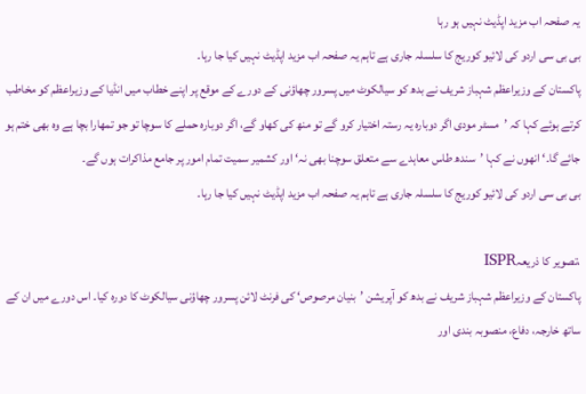یہ صفحہ اب مزید اپڈیٹ نہیں ہو رہا
بی بی سی اردو کی لائیو کوریج کا سلسلہ جاری ہے تاہم یہ صفحہ اب مزید اپڈیٹ نہیں کیا جا رہا۔
پاکستان کے وزیراعظم شہباز شریف نے بدھ کو سیالکوٹ میں پسرور چھاؤنی کے دورے کے موقع پر اپنے خطاب میں انڈیا کے وزیراعظم کو مخاطب کرتے ہوئے کہا کہ ’مسٹر مودی اگر دوبارہ یہ رستہ اختیار کرو گے تو منھ کی کھاو گے، اگر دوبارہ حملے کا سوچا تو جو تمھارا بچا ہے وہ بھی ختم ہو جائے گا۔‘ انھوں نے کہا ’سندھ طاس معاہدے سے متعلق سوچنا بھی نہ‘ اور کشمیر سمیت تمام امور پر جامع مذاکرات ہوں گے۔
بی بی سی اردو کی لائیو کوریج کا سلسلہ جاری ہے تاہم یہ صفحہ اب مزید اپڈیٹ نہیں کیا جا رہا۔

،تصویر کا ذریعہISPR
پاکستان کے وزیراعظم شہباز شریف نے بدھ کو آپریشن ’بنیان مرصوص‘ کی فرنٹ لائن پسرور چھاؤنی سیالکوٹ کا دورہ کیا۔ اس دورے میں ان کے ساتھ خارجہ، دفاع، منصوبہ بندی اور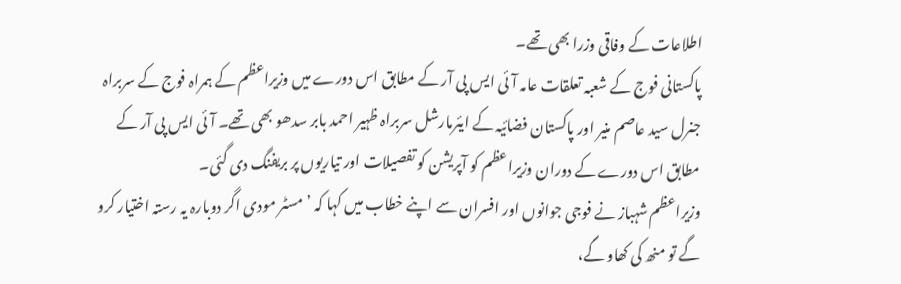اطلاعات کے وفاقی وزرا بھی تھے۔
پاکستانی فوج کے شعبہ تعلقات عامہ آئی ایس پی آر کے مطابق اس دورے میں وزیراعظم کے ہمراہ فوج کے سربراہ جنرل سید عاصم منیر اور پاکستان فضائیہ کے ایئرمارشل سربراہ ظہیر احمد بابر سدھو بھی تھے۔ آئی ایس پی آر کے مطابق اس دورے کے دوران وزیراعظم کو آپریشن کو تفصیلات اور تیاریوں پر بریفنگ دی گئی۔
وزیراعظم شہباز نے فوجی جوانوں اور افسران سے اپنے خطاب میں کہا کہ ’مسٹر مودی اگر دوبارہ یہ رستہ اختیار کرو گے تو منھ کی کھاو گے،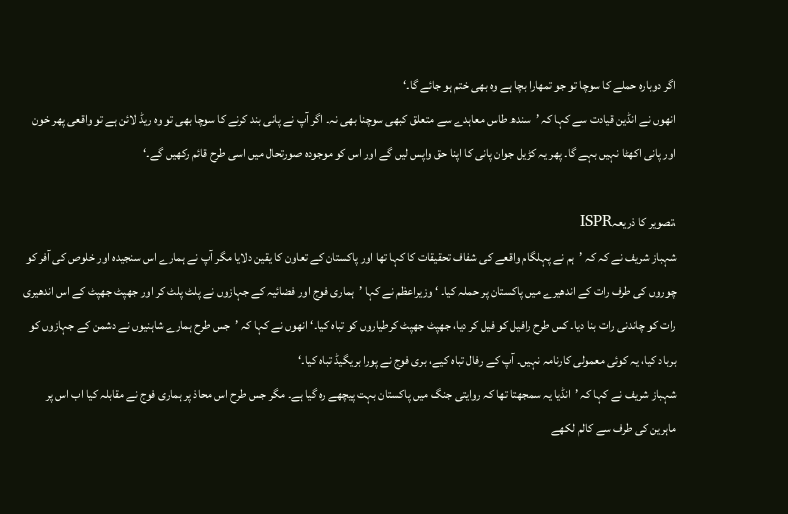اگر دوبارہ حملے کا سوچا تو جو تمھارا بچا ہے وہ بھی ختم ہو جائے گا۔‘
انھوں نے انڈین قیادت سے کہا کہ ’سندھ طاس معاہدے سے متعلق کبھی سوچنا بھی نہ۔ اگر آپ نے پانی بند کرنے کا سوچا بھی تو وہ ریڈ لائن ہے تو واقعی پھر خون اور پانی اکھٹا نہیں بہے گا۔ پھر یہ کڑیل جوان پانی کا اپنا حق واپس لیں گے اور اس کو موجودہ صورتحال میں اسی طرح قائم رکھیں گے۔‘

،تصویر کا ذریعہISPR
شہباز شریف نے کہ کہ ’ہم نے پہلگام واقعے کی شفاف تحقیقات کا کہا تھا اور پاکستان کے تعاون کا یقین دلایا مگر آپ نے ہمارے اس سنجیدہ اور خلوص کی آفر کو چوروں کی طرف رات کے اندھیرے میں پاکستان پر حملہ کیا۔ ‘ وزیراعظم نے کہا ’ہماری فوج اور فضائیہ کے جہازوں نے پلٹ پلٹ کر اور جھپٹ جھپٹ کے اس اندھیری رات کو چاندنی رات بنا دیا۔ کس طرح رافیل کو فیل کر دیا، جھپٹ جھپٹ کرطیاروں کو تباہ کیا۔‘ انھوں نے کہا کہ ’جس طرح ہمارے شاہنیوں نے دشمن کے جہازوں کو برباد کیا، یہ کوئی معمولی کارنامہ نہیں۔ آپ کے رفال تباہ کیے، بری فوج نے پورا بریگیڈ تباہ کیا۔‘
شہباز شریف نے کہا کہ ’انڈیا یہ سمجھتا تھا کہ روایتی جنگ میں پاکستان بہت پیچھے رہ گیا ہے۔ مگر جس طرح اس محاذ پر ہماری فوج نے مقابلہ کیا اب اس پر ماہرین کی طرف سے کالم لکھے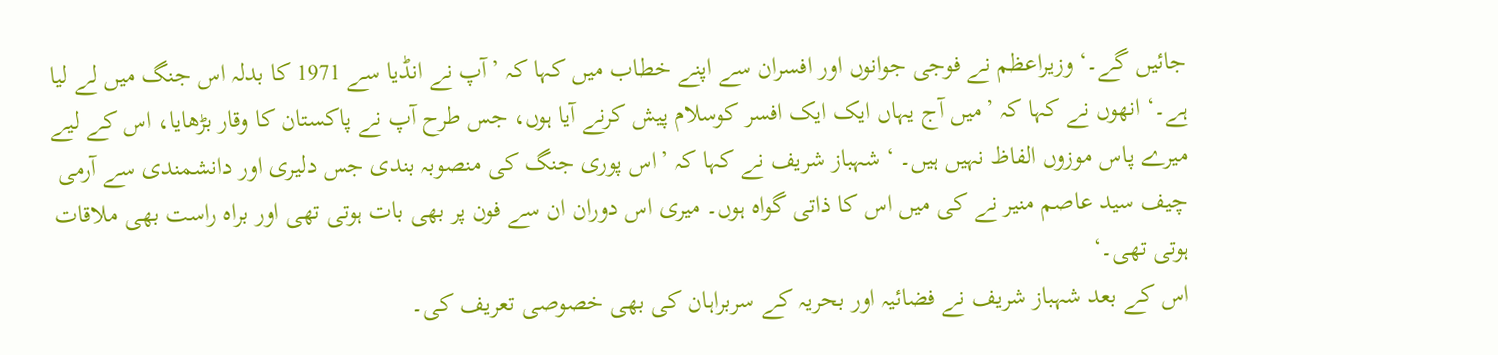جائیں گے۔‘ وزیراعظم نے فوجی جوانوں اور افسران سے اپنے خطاب میں کہا کہ ’آپ نے انڈیا سے 1971 کا بدلہ اس جنگ میں لے لیا ہے۔‘ انھوں نے کہا کہ ’میں آج یہاں ایک ایک افسر کوسلام پیش کرنے آیا ہوں، جس طرح آپ نے پاکستان کا وقار بڑھایا، اس کے لیے میرے پاس موزوں الفاظ نہیں ہیں۔ ‘ شہباز شریف نے کہا کہ ’اس پوری جنگ کی منصوبہ بندی جس دلیری اور دانشمندی سے آرمی چیف سید عاصم منیر نے کی میں اس کا ذاتی گواہ ہوں۔ میری اس دوران ان سے فون پر بھی بات ہوتی تھی اور براہ راست بھی ملاقات ہوتی تھی۔‘
اس کے بعد شہباز شریف نے فضائیہ اور بحریہ کے سربراہان کی بھی خصوصی تعریف کی۔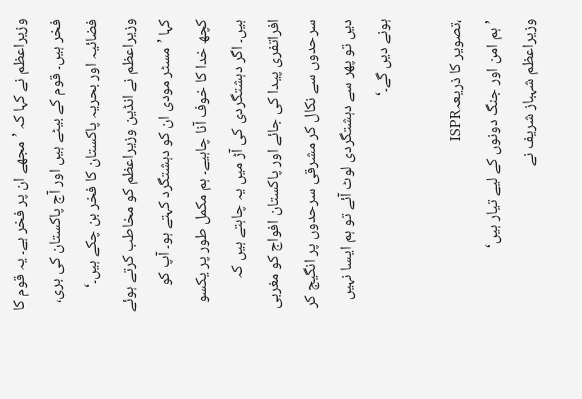وزیراعظم نے کہا کہ ’مجھے ان پر فخر ہے۔ یہ قوم کا فخر ہیں۔ قوم کے بیٹے ہیں اور آج پاکستان کی بری، فضائیہ اور بحریہ پاکستان کا فخر بن چکے ہیں۔‘ وزیراعظم نے انڈین وزیراعظم کو مخاطب کرتے ہوئے کہا ’مسٹر مودی ان کو دہشتگرد کہتے ہو۔ آپ کو کچھ خدا کا خوف آنا چاہیے۔ ہم مکمل طور پر یکسو ہیں۔ اگر دہشتگردی کی آڑ میں یہ چاہتے ہیں کہ افراتفری پیدا کی جائے اور پاکستان افواج کو مغربی سرحدوں سے نکال کر مشرقی سرحدوں پر انگیج کر دیں تو پھر سے دہشتگردی لوٹ آئے تو ہم ایسا نہیں ہونے دیں گے۔‘

،تصویر کا ذریعہISPR
’ہم امن اور جنگ دونوں کے لیے تیار ہیں‘
وزیراعظم شہباز شریف نے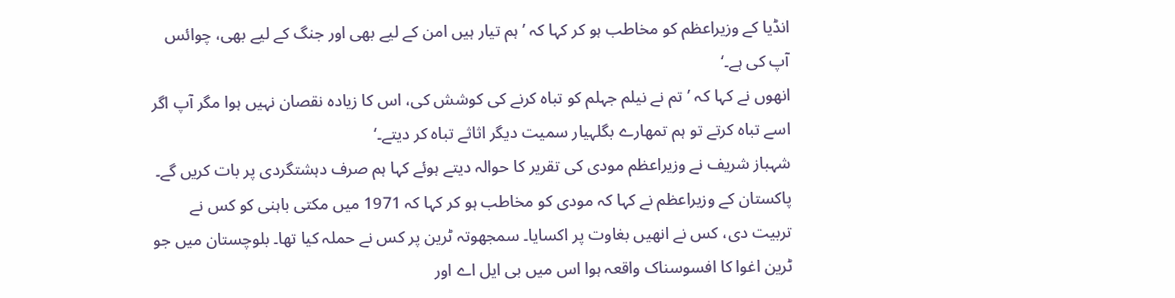انڈیا کے وزیراعظم کو مخاطب ہو کر کہا کہ ’ہم تیار ہیں امن کے لیے بھی اور جنگ کے لیے بھی، چوائس آپ کی ہے۔‘
انھوں نے کہا کہ ’تم نے نیلم جہلم کو تباہ کرنے کی کوشش کی، اس کا زیادہ نقصان نہیں ہوا مگر آپ اگر اسے تباہ کرتے تو ہم تمھارے بگلہیار سمیت دیگر اثاثے تباہ کر دیتے۔‘
شہباز شریف نے وزیراعظم مودی کی تقریر کا حوالہ دیتے ہوئے کہا ہم صرف دہشتگردی پر بات کریں گے۔
پاکستان کے وزیراعظم نے کہا کہ مودی کو مخاطب ہو کر کہا کہ 1971 میں مکتی باہنی کو کس نے تربیت دی، کس نے انھیں بغاوت پر اکسایا۔ سمجھوتہ ٹرین پر کس نے حملہ کیا تھا۔ بلوچستان میں جو ٹرین اغوا کا افسوسناک واقعہ ہوا اس میں بی ایل اے اور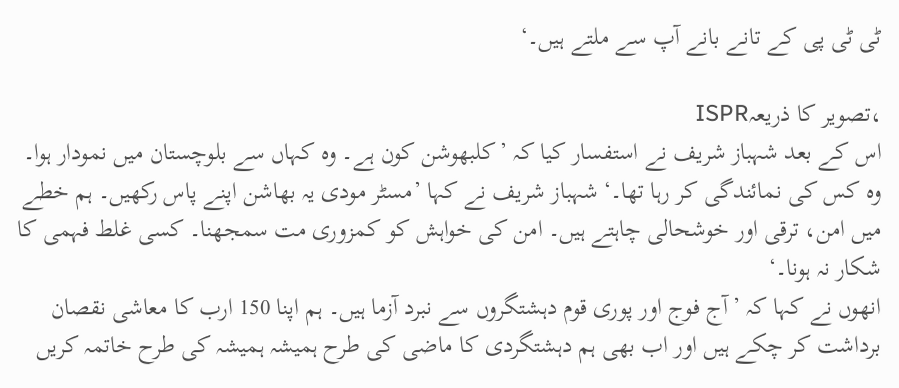ٹی ٹی پی کے تانے بانے آپ سے ملتے ہیں۔‘

،تصویر کا ذریعہISPR
اس کے بعد شہباز شریف نے استفسار کیا کہ ’کلبھوشن کون ہے۔ وہ کہاں سے بلوچستان میں نمودار ہوا۔ وہ کس کی نمائندگی کر رہا تھا۔‘ شہباز شریف نے کہا ’مسٹر مودی یہ بھاشن اپنے پاس رکھیں۔ ہم خطے میں امن، ترقی اور خوشحالی چاہتے ہیں۔ امن کی خواہش کو کمزوری مت سمجھنا۔ کسی غلط فہمی کا شکار نہ ہونا۔‘
انھوں نے کہا کہ ’آج فوج اور پوری قوم دہشتگروں سے نبرد آزما ہیں۔ ہم اپنا 150 ارب کا معاشی نقصان برداشت کر چکے ہیں اور اب بھی ہم دہشتگردی کا ماضی کی طرح ہمیشہ ہمیشہ کی طرح خاتمہ کریں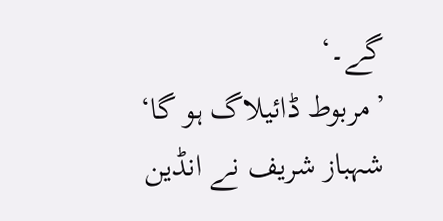گے۔‘
’مربوط ڈائیلاگ ہو گا‘
شہباز شریف نے انڈین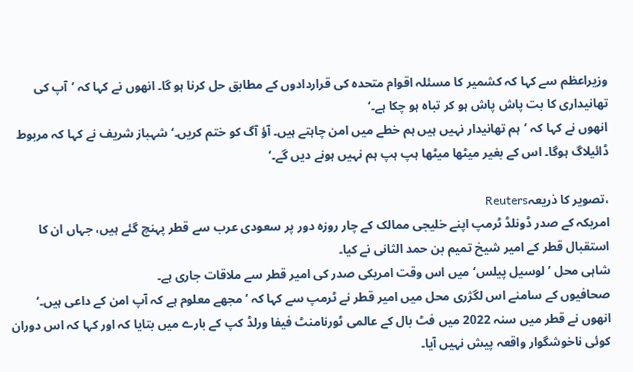وزیراعظم سے کہا کہ کشمیر کا مسئلہ اقوام متحدہ کی قراردادوں کے مطابق حل کرنا ہو گا۔ انھوں نے کہا کہ ’آپ کی تھانیداری کا بت پاش پاش ہو کر تباہ ہو چکا ہے۔‘
انھوں نے کہا کہ ’ہم تھانیدار نہیں ہیں ہم خطے میں امن چاہتے ہیں۔ آؤ آگ کو ختم کریں۔‘ شہباز شریف نے کہا کہ مربوط ڈائیلاگ ہوگا۔ اس کے بغیر میٹھا میٹھا ہپ ہپ ہم نہیں ہونے دیں گے۔‘

،تصویر کا ذریعہReuters
امریکہ کے صدر ڈونلڈ ٹرمپ اپنے خلیجی ممالک کے چار روزہ دور پر سعودی عرب سے قطر پہنچ گئے ہیں، جہاں ان کا استقبال قطر کے امیر شیخ تمیم بن حمد الثانی نے کیا۔
شاہی محل ’لوسیل پیلس‘ میں اس وقت امریکی صدر کی امیر قطر سے ملاقات جاری ہے۔
صحافیوں کے سامنے اس لگژری محل میں امیر قطر نے ٹرمپ سے کہا کہ ’مجھے معلوم ہے کہ آپ امن کے داعی ہیں۔‘
انھوں نے قطر میں سنہ 2022 میں فٹ بال کے عالمی ٹورنامنٹ فیفا ورلڈ کپ کے بارے میں بتایا کہ اور کہا کہ اس دوران کوئی ناخوشگوار واقعہ پیش نہیں آیا۔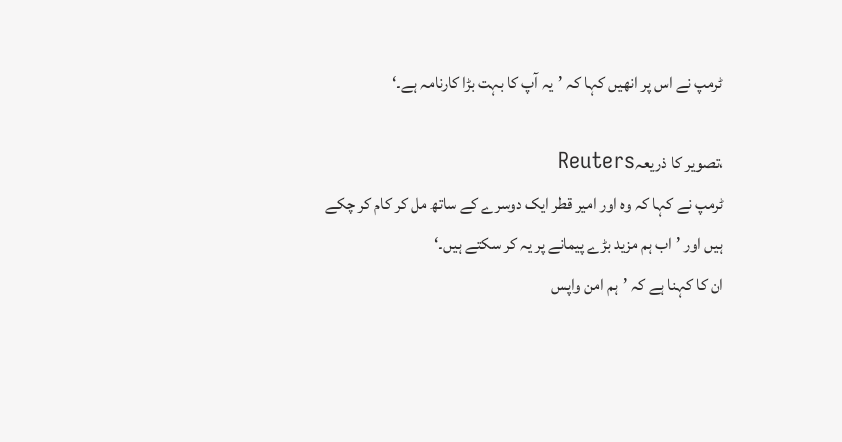ٹرمپ نے اس پر انھیں کہا کہ ’یہ آپ کا بہت بڑا کارنامہ ہے۔‘

،تصویر کا ذریعہReuters
ٹرمپ نے کہا کہ وہ اور امیر قطر ایک دوسرے کے ساتھ مل کر کام کر چکے ہیں اور ’اب ہم مزید بڑے پیمانے پر یہ کر سکتے ہیں۔‘
ان کا کہنا ہے کہ ’ہم امن واپس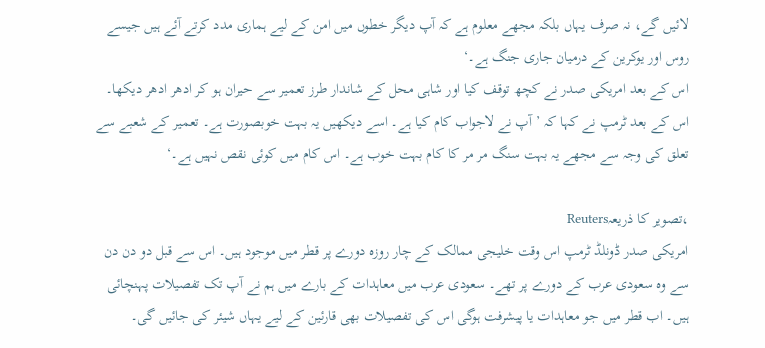لائیں گے، نہ صرف یہاں بلکہ مجھے معلوم ہے کہ آپ دیگر خطوں میں امن کے لیے ہماری مدد کرتے آئے ہیں جیسے روس اور یوکرین کے درمیان جاری جنگ ہے۔‘
اس کے بعد امریکی صدر نے کچھ توقف کیا اور شاہی محل کے شاندار طرز تعمیر سے حیران ہو کر ادھر ادھر دیکھا۔
اس کے بعد ٹرمپ نے کہا کہ ’آپ نے لاجواب کام کیا ہے۔ اسے دیکھیں یہ بہت خوبصورت ہے۔ تعمیر کے شعبے سے تعلق کی وجہ سے مجھے یہ بہت سنگ مر مر کا کام بہت خوب ہے۔ اس کام میں کوئی نقص نہیں ہے۔‘

،تصویر کا ذریعہReuters
امریکی صدر ڈونلڈ ٹرمپ اس وقت خلیجی ممالک کے چار روزہ دورے پر قطر میں موجود ہیں۔ اس سے قبل دو دن دن سے وہ سعودی عرب کے دورے پر تھے۔ سعودی عرب میں معاہدات کے بارے میں ہم نے آپ تک تفصیلات پہنچائی ہیں۔ اب قطر میں جو معاہدات یا پیشرفت ہوگی اس کی تفصیلات بھی قارئین کے لیے یہاں شیئر کی جائیں گی۔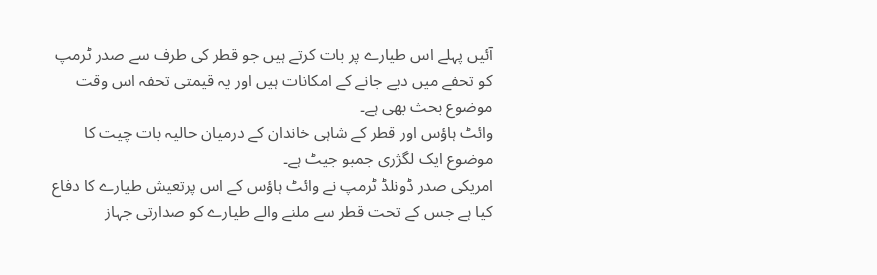آئیں پہلے اس طیارے پر بات کرتے ہیں جو قطر کی طرف سے صدر ٹرمپ کو تحفے میں دیے جانے کے امکانات ہیں اور یہ قیمتی تحفہ اس وقت موضوع بحث بھی ہے۔
وائٹ ہاؤس اور قطر کے شاہی خاندان کے درمیان حالیہ بات چیت کا موضوع ایک لگژری جمبو جیٹ ہے۔
امریکی صدر ڈونلڈ ٹرمپ نے وائٹ ہاؤس کے اس پرتعیش طیارے کا دفاع کیا ہے جس کے تحت قطر سے ملنے والے طیارے کو صدارتی جہاز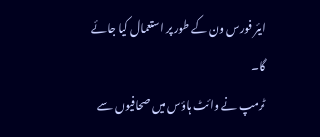ایئر فورس ون کے طور پر استعمال کیا جائے گا۔
ٹرمپ نے وائٹ ہاؤس میں صحافیوں سے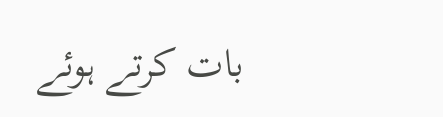بات کرتے ہوئے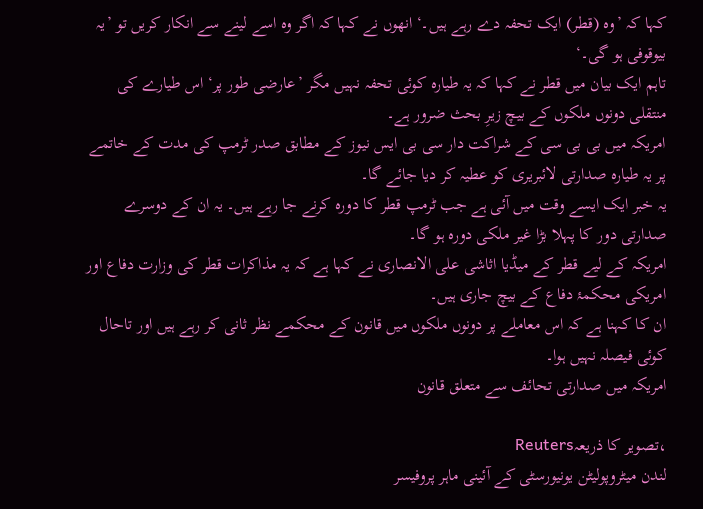کہا کہ ’وہ (قطر) ایک تحفہ دے رہے ہیں۔‘ انھوں نے کہا کہ اگر وہ اسے لینے سے انکار کریں تو ’یہ بیوقوفی ہو گی۔‘
تاہم ایک بیان میں قطر نے کہا کہ یہ طیارہ کوئی تحفہ نہیں مگر ’عارضی طور پر‘ اس طیارے کی منتقلی دونوں ملکوں کے بیچ زیرِ بحث ضرور ہے۔
امریکہ میں بی بی سی کے شراکت دار سی بی ایس نیوز کے مطابق صدر ٹرمپ کی مدت کے خاتمے پر یہ طیارہ صدارتی لائبریری کو عطیہ کر دیا جائے گا۔
یہ خبر ایک ایسے وقت میں آئی ہے جب ٹرمپ قطر کا دورہ کرنے جا رہے ہیں۔ یہ ان کے دوسرے صدارتی دور کا پہلا بڑا غیر ملکی دورہ ہو گا۔
امریکہ کے لیے قطر کے میڈیا اثاشی علی الانصاری نے کہا ہے کہ یہ مذاکرات قطر کی وزارت دفاع اور امریکی محکمۂ دفاع کے بیچ جاری ہیں۔
ان کا کہنا ہے کہ اس معاملے پر دونوں ملکوں میں قانون کے محکمے نظر ثانی کر رہے ہیں اور تاحال کوئی فیصلہ نہیں ہوا۔
امریکہ میں صدارتی تحائف سے متعلق قانون

،تصویر کا ذریعہReuters
لندن میٹروپولیٹن یونیورسٹی کے آئینی ماہر پروفیسر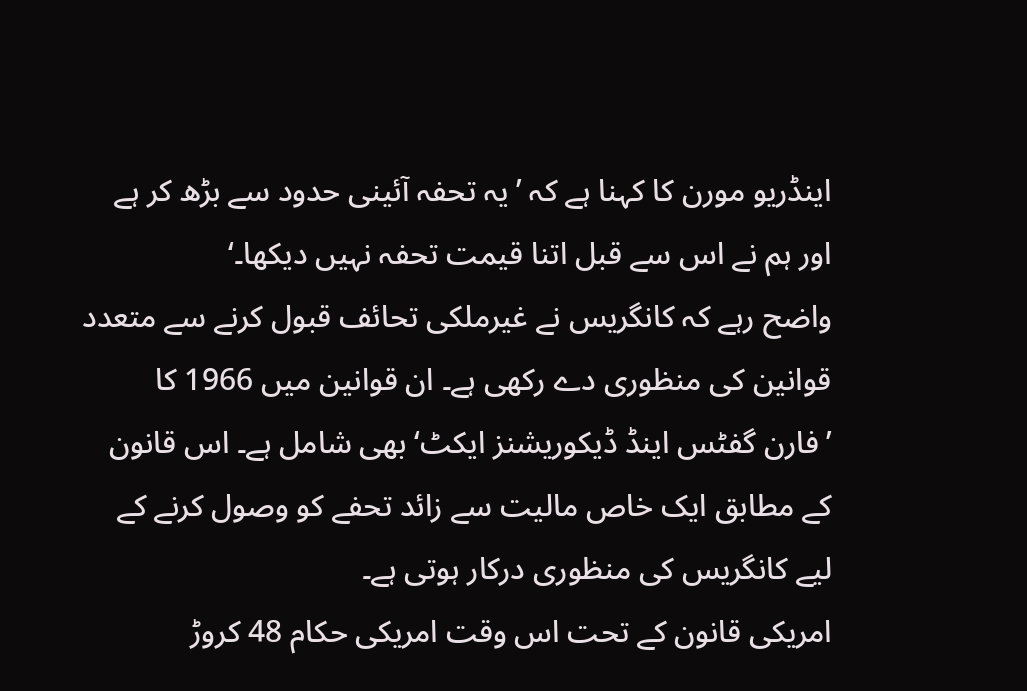اینڈریو مورن کا کہنا ہے کہ ’یہ تحفہ آئینی حدود سے بڑھ کر ہے اور ہم نے اس سے قبل اتنا قیمت تحفہ نہیں دیکھا۔‘
واضح رہے کہ کانگریس نے غیرملکی تحائف قبول کرنے سے متعدد قوانین کی منظوری دے رکھی ہے۔ ان قوانین میں 1966 کا ’فارن گفٹس اینڈ ڈیکوریشنز ایکٹ‘ بھی شامل ہے۔ اس قانون کے مطابق ایک خاص مالیت سے زائد تحفے کو وصول کرنے کے لیے کانگریس کی منظوری درکار ہوتی ہے۔
امریکی قانون کے تحت اس وقت امریکی حکام 48 کروڑ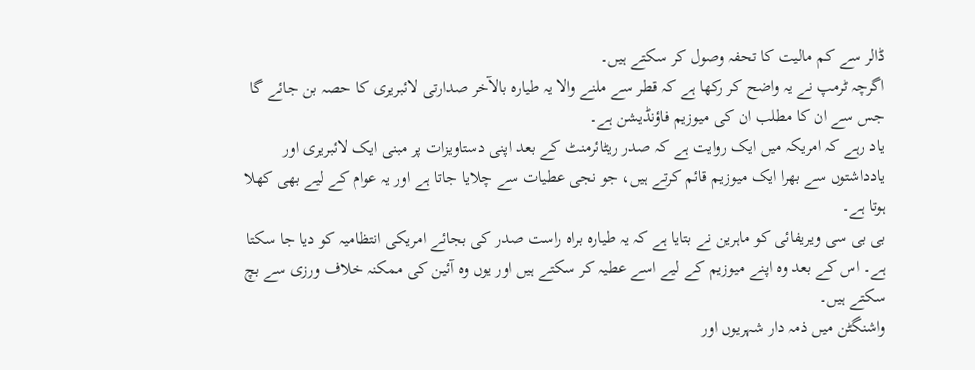ڈالر سے کم مالیت کا تحفہ وصول کر سکتے ہیں۔
اگرچہ ٹرمپ نے یہ واضح کر رکھا ہے کہ قطر سے ملنے والا یہ طیارہ بالآخر صدارتی لائبریری کا حصہ بن جائے گا جس سے ان کا مطلب ان کی میوزیم فاؤنڈیشن ہے۔
یاد رہے کہ امریکہ میں ایک روایت ہے کہ صدر ریٹائرمنٹ کے بعد اپنی دستاویزات پر مبنی ایک لائبریری اور یادداشتوں سے بھرا ایک میوزیم قائم کرتے ہیں، جو نجی عطیات سے چلایا جاتا ہے اور یہ عوام کے لیے بھی کھلا ہوتا ہے۔
بی بی سی ویریفائی کو ماہرین نے بتایا ہے کہ یہ طیارہ براہ راست صدر کی بجائے امریکی انتظامیہ کو دیا جا سکتا ہے۔ اس کے بعد وہ اپنے میوزیم کے لیے اسے عطیہ کر سکتے ہیں اور یوں وہ آئین کی ممکنہ خلاف ورزی سے بچ سکتے ہیں۔
واشنگٹن میں ذمہ دار شہریوں اور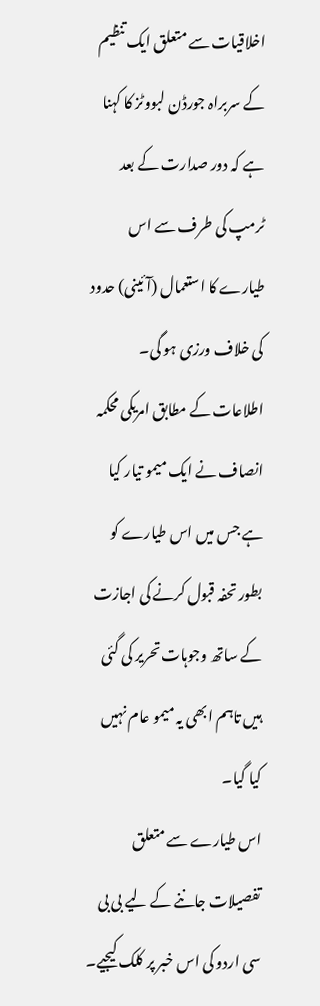اخلاقیات سے متعلق ایک تنظیم کے سربراہ جورڈن لبووٹز کا کہنا ہے کہ دور صدارت کے بعد ٹرمپ کی طرف سے اس طیارے کا استعمال (آئینی) حدود کی خلاف ورزی ہو گی۔
اطلاعات کے مطابق امریکی محکمہ انصاف نے ایک میمو تیار کیا ہے جس میں اس طیارے کو بطور تحفہ قبول کرنے کی اجازت کے ساتھ وجوہات تحریر کی گئی ہیں تاہم ابھی یہ میمو عام نہیں کیا گیا۔
اس طیارے سے متعلق تفصیلات جاننے کے لیے بی بی سی اردو کی اس خبر پر کلک کیجیے۔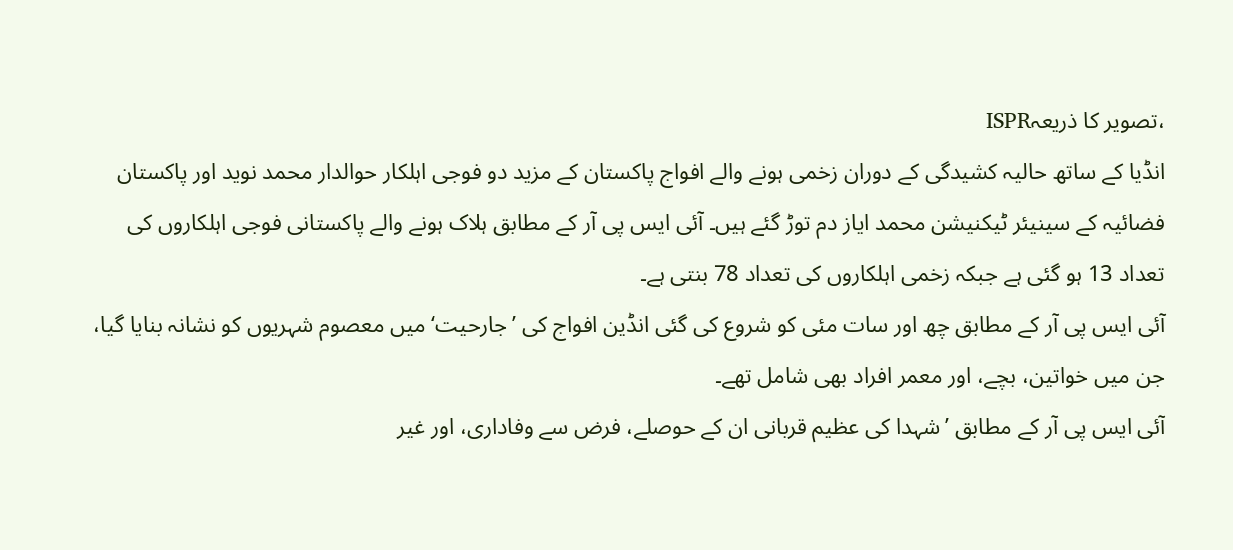،تصویر کا ذریعہISPR
انڈیا کے ساتھ حالیہ کشیدگی کے دوران زخمی ہونے والے افواج پاکستان کے مزید دو فوجی اہلکار حوالدار محمد نوید اور پاکستان فضائیہ کے سینیئر ٹیکنیشن محمد ایاز دم توڑ گئے ہیں۔ آئی ایس پی آر کے مطابق ہلاک ہونے والے پاکستانی فوجی اہلکاروں کی تعداد 13 ہو گئی ہے جبکہ زخمی اہلکاروں کی تعداد 78 بنتی ہے۔
آئی ایس پی آر کے مطابق چھ اور سات مئی کو شروع کی گئی انڈین افواج کی ’جارحیت‘ میں معصوم شہریوں کو نشانہ بنایا گیا، جن میں خواتین، بچے، اور معمر افراد بھی شامل تھے۔
آئی ایس پی آر کے مطابق ’شہدا کی عظیم قربانی ان کے حوصلے، فرض سے وفاداری، اور غیر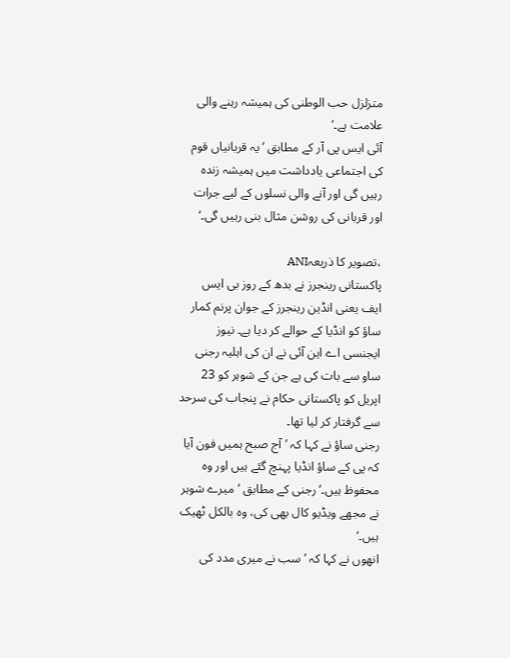متزلزل حب الوطنی کی ہمیشہ رہنے والی علامت ہے۔‘
آئی ایس پی آر کے مطابق ’یہ قربانیاں قوم کی اجتماعی یادداشت میں ہمیشہ زندہ رہیں گی اور آنے والی نسلوں کے لیے جرات اور قربانی کی روشن مثال بنی رہیں گی۔‘

،تصویر کا ذریعہANI
پاکستانی رینجرز نے بدھ کے روز بی ایس ایف یعنی انڈین رینجرز کے جوان پرنم کمار ساؤ کو انڈیا کے حوالے کر دیا ہے۔ نیوز ایجنسی اے این آئی نے ان کی اہلیہ رجنی ساو سے بات کی ہے جن کے شوہر کو 23 اپریل کو پاکستانی حکام نے پنجاب کی سرحد سے گرفتار کر لیا تھا۔
رجنی ساؤ نے کہا کہ ’آج صبح ہمیں فون آیا کہ پی کے ساؤ انڈیا پہنچ گئے ہیں اور وہ محفوظ ہیں۔‘ رجنی کے مطابق ’میرے شوہر نے مجھے ویڈیو کال بھی کی، وہ بالکل ٹھیک ہیں۔‘
انھوں نے کہا کہ ’سب نے میری مدد کی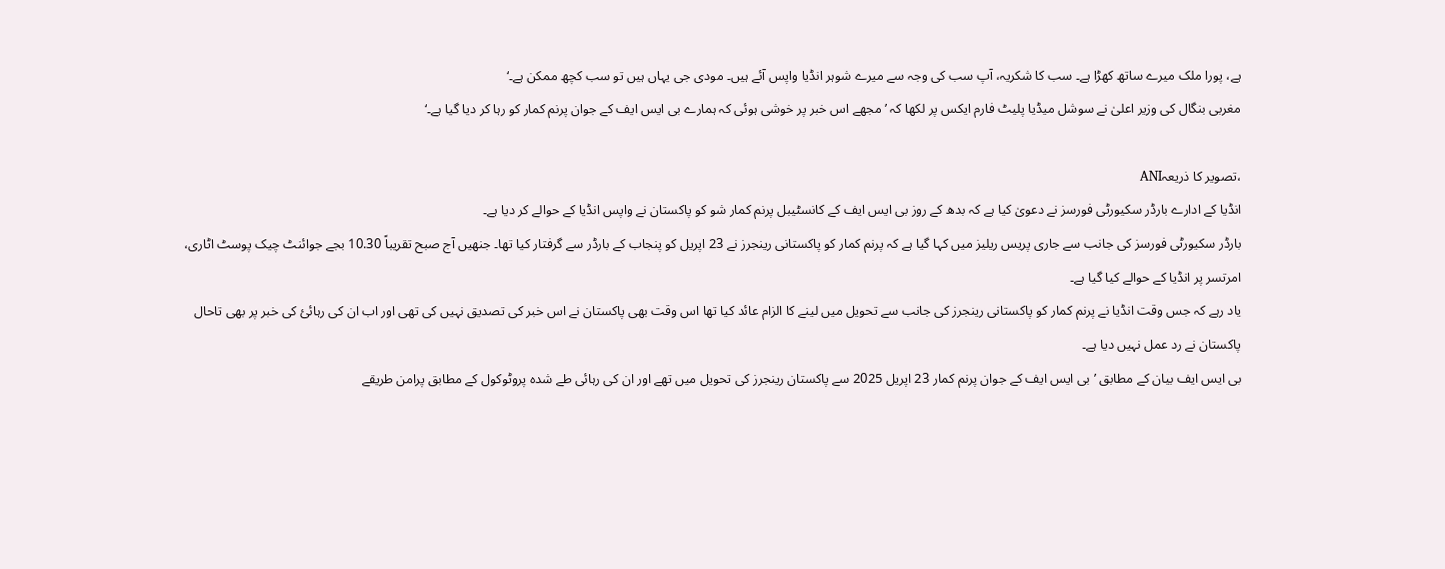ہے، پورا ملک میرے ساتھ کھڑا ہے۔ سب کا شکریہ، آپ سب کی وجہ سے میرے شوہر انڈیا واپس آئے ہیں۔ مودی جی یہاں ہیں تو سب کچھ ممکن ہے۔‘
مغربی بنگال کی وزیر اعلیٰ نے سوشل میڈیا پلیٹ فارم ایکس پر لکھا کہ ’مجھے اس خبر پر خوشی ہوئی کہ ہمارے بی ایس ایف کے جوان پرنم کمار کو رہا کر دیا گیا ہے۔‘

،تصویر کا ذریعہANI
انڈیا کے ادارے بارڈر سکیورٹی فورسز نے دعویٰ کیا ہے کہ بدھ کے روز بی ایس ایف کے کانسٹیبل پرنم کمار شو کو پاکستان نے واپس انڈیا کے حوالے کر دیا ہے۔
بارڈر سکیورٹی فورسز کی جانب سے جاری پریس ریلیز میں کہا گیا ہے کہ پرنم کمار کو پاکستانی رینجرز نے 23 اپریل کو پنجاب کے بارڈر سے گرفتار کیا تھا۔ جنھیں آج صبح تقریباً 10.30 بجے جوائنٹ چیک پوسٹ اٹاری، امرتسر پر انڈیا کے حوالے کیا گیا ہے۔
یاد رہے کہ جس وقت انڈیا نے پرنم کمار کو پاکستانی رینجرز کی جانب سے تحویل میں لینے کا الزام عائد کیا تھا اس وقت بھی پاکستان نے اس خبر کی تصدیق نہیں کی تھی اور اب ان کی رہائئ کی خبر پر بھی تاحال پاکستان نے رد عمل نہیں دیا ہے۔
بی ایس ایف بیان کے مطابق ’بی ایس ایف کے جوان پرنم کمار 23 اپریل 2025 سے پاکستان رینجرز کی تحویل میں تھے اور ان کی رہائی طے شدہ پروٹوکول کے مطابق پرامن طریقے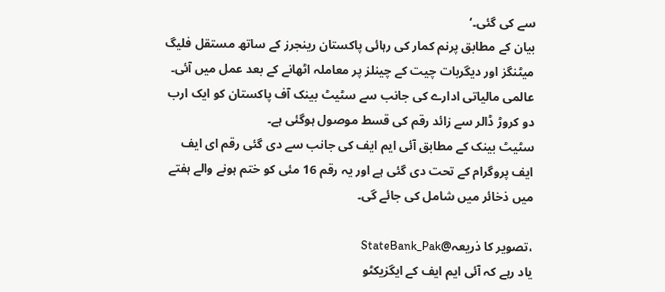سے کی گئی۔‘
بیان کے مطابق پرنم کمار کی رہائی پاکستان رینجرز کے ساتھ مستقل فلیگ میٹنگز اور دیگربات چیت کے چینلز پر معاملہ اٹھانے کے بعد عمل میں آئی۔
عالمی مالیاتی ادارے کی جانب سے سٹیٹ بینک آف پاکستان کو ایک ارب دو کروڑ ڈالر سے زائد رقم کی قسط موصول ہوگئی ہے۔
سٹیٹ بینک کے مطابق آئی ایم ایف کی جانب سے دی گئی رقم ای ایف ایف پروگرام کے تحت دی گئی ہے اور یہ رقم 16 مئی کو ختم ہونے والے ہفتے میں ذخائر میں شامل کی جائے گی۔

،تصویر کا ذریعہ@StateBank_Pak
یاد رہے کہ آئی ایم ایف کے ایگزیکٹو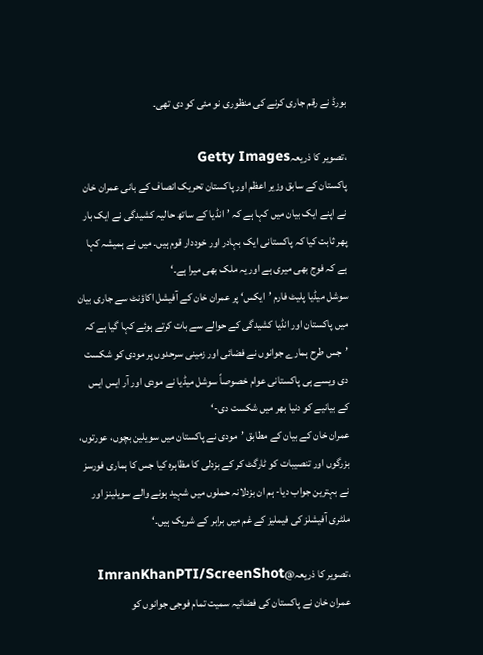بورڈ نے رقم جاری کرنے کی منظوری نو مئی کو دی تھی۔

،تصویر کا ذریعہGetty Images
پاکستان کے سابق وزیر اعظم اور پاکستان تحریک انصاف کے بانی عمران خان نے اپنے ایک بیان میں کہا ہے کہ ’انڈیا کے ساتھ حالیہ کشیدگی نے ایک بار پھر ثابت کیا کہ پاکستانی ایک بہادر اور خوددار قوم ہیں۔ میں نے ہمیشہ کہا ہے کہ فوج بھی میری ہے اور یہ ملک بھی میرا ہے۔‘
سوشل میڈیا پلیٹ فارم ’ایکس‘ پر عمران خان کے آفیشل اکاؤنٹ سے جاری بیان میں پاکستان اور انڈیا کشیدگی کے حوالے سے بات کرتے ہوئے کہا گیا ہے کہ ’جس طرح ہمارے جوانوں نے فضائی اور زمینی سرحدوں پر مودی کو شکست دی ویسے ہی پاکستانی عوام خصوصاً سوشل میڈیا نے مودی اور آر ایس ایس کے بیانیے کو دنیا بھر میں شکست دی-‘
عمران خان کے بیان کے مطابق ’مودی نے پاکستان میں سویلین بچوں، عورتوں، بزرگوں اور تنصیبات کو ٹارگٹ کر کے بزدلی کا مظاہرہ کیا جس کا ہماری فورسز نے بہترین جواب دیا- ہم ان بزدلانہ حملوں میں شہید ہونے والے سویلینز اور ملٹری آفیشلز کی فیملیز کے غم میں برابر کے شریک ہیں۔‘

،تصویر کا ذریعہ@ImranKhanPTI/ScreenShot
عمران خان نے پاکستان کی فضائیہ سمیت تمام فوجی جوانوں کو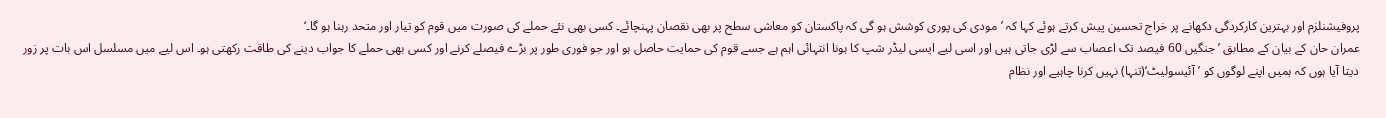پروفیشنلزم اور بہترین کارکردگی دکھانے پر خراج تحسین پیش کرتے ہوئے کہا کہ ’مودی کی پوری کوشش ہو گی کہ پاکستان کو معاشی سطح پر بھی نقصان پہنچائے۔ کسی بھی نئے حملے کی صورت میں قوم کو تیار اور متحد رہنا ہو گا۔‘
عمران حان کے بیان کے مطابق ’جنگیں 60 فیصد تک اعصاب سے لڑی جاتی ہیں اور اسی لیے ایسی لیڈر شپ کا ہونا انتہائی اہم ہے جسے قوم کی حمایت حاصل ہو اور جو فوری طور پر بڑے فیصلے کرنے اور کسی بھی حملے کا جواب دینے کی طاقت رکھتی ہو۔ اس لیے میں مسلسل اس بات پر زور دیتا آیا ہوں کہ ہمیں اپنے لوگوں کو ’آئیسولیٹ‘(تنہا) نہیں کرنا چاہیے اور نظام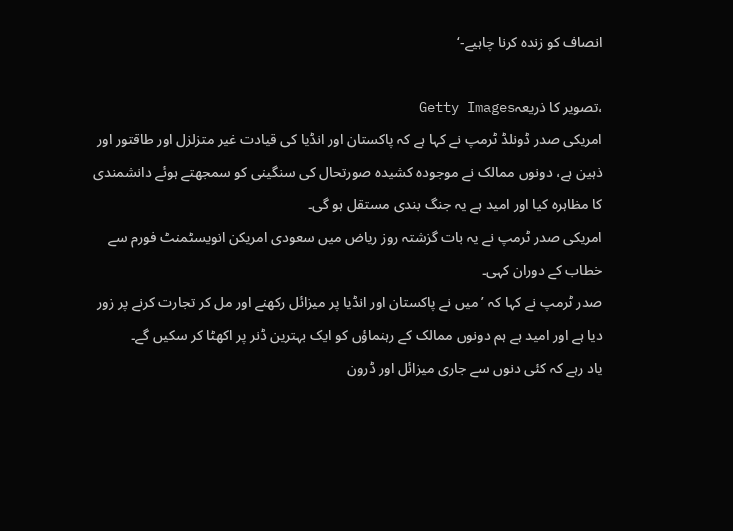انصاف کو زندہ کرنا چاہیے-‘

،تصویر کا ذریعہGetty Images
امریکی صدر ڈونلڈ ٹرمپ نے کہا ہے کہ پاکستان اور انڈیا کی قیادت غیر متزلزل اور طاقتور اور ذہین ہے، دونوں ممالک نے موجودہ کشیدہ صورتحال کی سنگینی کو سمجھتے ہوئے دانشمندی کا مظاہرہ کیا اور امید ہے یہ جنگ بندی مستقل ہو گی۔
امریکی صدر ٹرمپ نے یہ بات گزشتہ روز ریاض میں سعودی امریکن انویسٹمنٹ فورم سے خطاب کے دوران کہی۔
صدر ٹرمپ نے کہا کہ ’میں نے پاکستان اور انڈیا پر میزائل رکھنے اور مل کر تجارت کرنے پر زور دیا ہے اور امید ہے ہم دونوں ممالک کے رہنماؤں کو ایک بہترین ڈنر پر اکھٹا کر سکیں گے۔
یاد رہے کہ کئی دنوں سے جاری میزائل اور ڈرون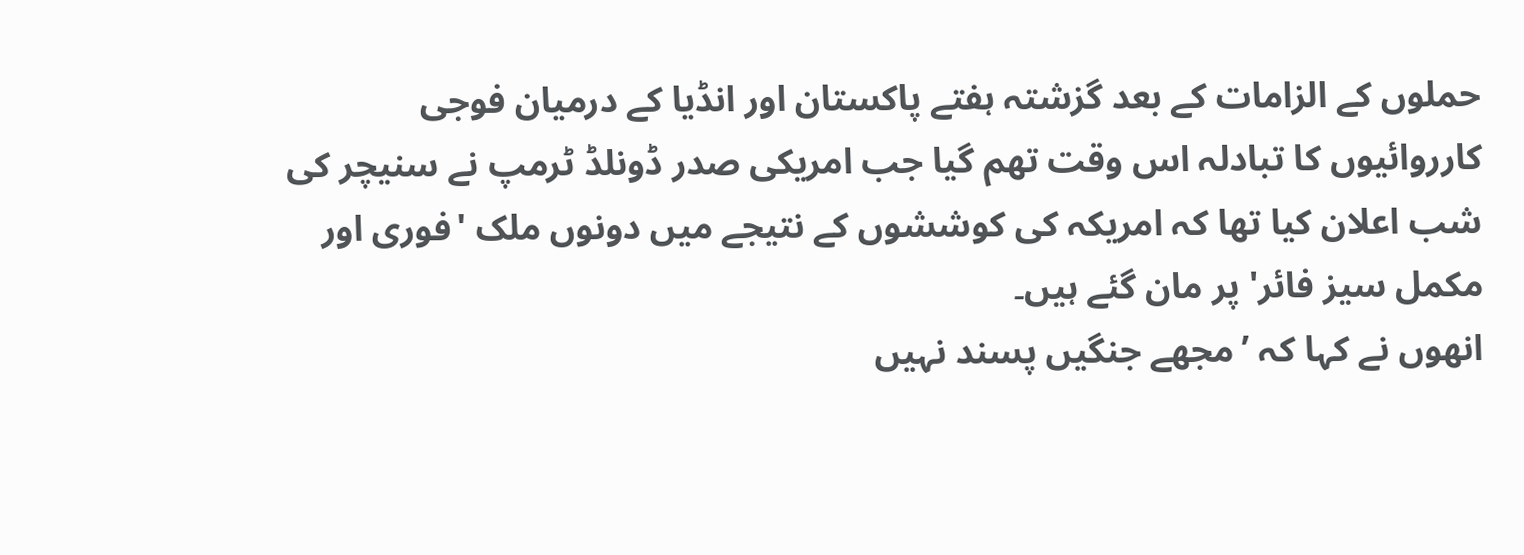حملوں کے الزامات کے بعد گزشتہ ہفتے پاکستان اور انڈیا کے درمیان فوجی کارروائیوں کا تبادلہ اس وقت تھم گیا جب امریکی صدر ڈونلڈ ٹرمپ نے سنیچر کی شب اعلان کیا تھا کہ امریکہ کی کوششوں کے نتیجے میں دونوں ملک 'فوری اور مکمل سیز فائر' پر مان گئے ہیں۔
انھوں نے کہا کہ ’مجھے جنگیں پسند نہیں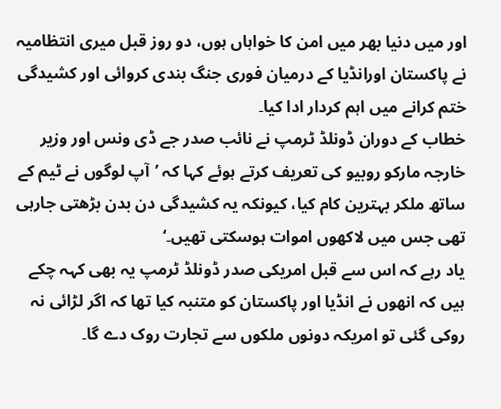اور میں دنیا بھر میں امن کا خواہاں ہوں، دو روز قبل میری انتظامیہ نے پاکستان اورانڈیا کے درمیان فوری جنگ بندی کروائی اور کشیدگی ختم کرانے میں اہم کردار ادا کیا۔
خطاب کے دوران ڈونلڈ ٹرمپ نے نائب صدر جے ڈی ونس اور وزیر خارجہ مارکو روبیو کی تعریف کرتے ہوئے کہا کہ ’آپ لوگوں نے ٹیم کے ساتھ ملکر بہترین کام کیا، کیونکہ یہ کشیدگی دن بدن بڑھتی جارہی تھی جس میں لاکھوں اموات ہوسکتی تھیں۔‘
یاد رہے کہ اس سے قبل امریکی صدر ڈونلڈ ٹرمپ یہ بھی کہہ چکے ہیں کہ انھوں نے انڈیا اور پاکستان کو متنبہ کیا تھا کہ اگر لڑائی نہ روکی گئی تو امریکہ دونوں ملکوں سے تجارت روک دے گا۔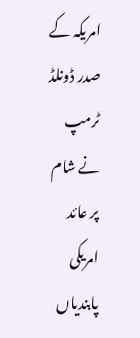امریکہ کے صدر ڈونلڈ ٹرمپ نے شام پر عائد امریکی پابندیاں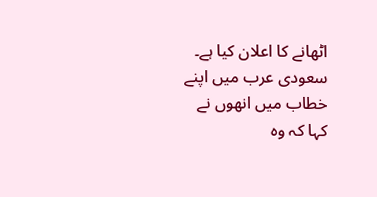اٹھانے کا اعلان کیا ہے۔ سعودی عرب میں اپنے خطاب میں انھوں نے کہا کہ وہ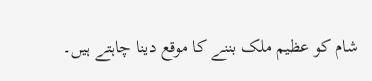شام کو عظیم ملک بننے کا موقع دینا چاہتے ہیں۔